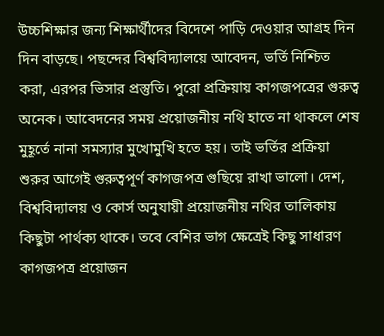উচ্চশিক্ষার জন্য শিক্ষার্থীদের বিদেশে পাড়ি দেওয়ার আগ্রহ দিন দিন বাড়ছে। পছন্দের বিশ্ববিদ্যালয়ে আবেদন, ভর্তি নিশ্চিত করা, এরপর ভিসার প্রস্তুতি। পুরো প্রক্রিয়ায় কাগজপত্রের গুরুত্ব অনেক। আবেদনের সময় প্রয়োজনীয় নথি হাতে না থাকলে শেষ মুহূর্তে নানা সমস্যার মুখোমুখি হতে হয়। তাই ভর্তির প্রক্রিয়া শুরুর আগেই গুরুত্বপূর্ণ কাগজপত্র গুছিয়ে রাখা ভালো। দেশ, বিশ্ববিদ্যালয় ও কোর্স অনুযায়ী প্রয়োজনীয় নথির তালিকায় কিছুটা পার্থক্য থাকে। তবে বেশির ভাগ ক্ষেত্রেই কিছু সাধারণ কাগজপত্র প্রয়োজন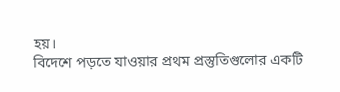হয়।
বিদেশে পড়তে যাওয়ার প্রথম প্রস্তুতিগুলোর একটি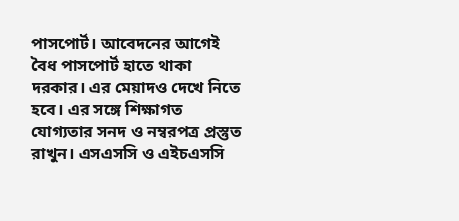পাসপোর্ট। আবেদনের আগেই বৈধ পাসপোর্ট হাতে থাকা দরকার। এর মেয়াদও দেখে নিতে হবে। এর সঙ্গে শিক্ষাগত যোগ্যতার সনদ ও নম্বরপত্র প্রস্তুত রাখুন। এসএসসি ও এইচএসসি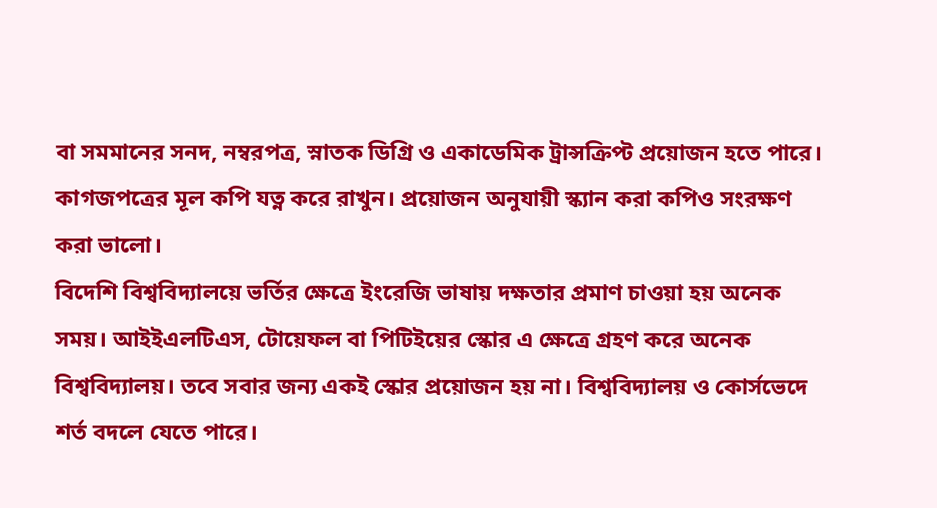বা সমমানের সনদ, নম্বরপত্র, স্নাতক ডিগ্রি ও একাডেমিক ট্রান্সক্রিপ্ট প্রয়োজন হতে পারে। কাগজপত্রের মূল কপি যত্ন করে রাখুন। প্রয়োজন অনুযায়ী স্ক্যান করা কপিও সংরক্ষণ করা ভালো।
বিদেশি বিশ্ববিদ্যালয়ে ভর্তির ক্ষেত্রে ইংরেজি ভাষায় দক্ষতার প্রমাণ চাওয়া হয় অনেক সময়। আইইএলটিএস, টোয়েফল বা পিটিইয়ের স্কোর এ ক্ষেত্রে গ্রহণ করে অনেক বিশ্ববিদ্যালয়। তবে সবার জন্য একই স্কোর প্রয়োজন হয় না। বিশ্ববিদ্যালয় ও কোর্সভেদে শর্ত বদলে যেতে পারে।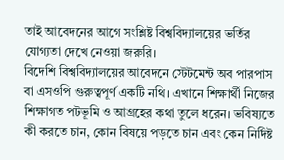তাই আবেদনের আগে সংশ্লিষ্ট বিশ্ববিদ্যালয়ের ভর্তির যোগ্যতা দেখে নেওয়া জরুরি।
বিদেশি বিশ্ববিদ্যালয়ের আবেদনে স্টেটমেন্ট অব পারপাস বা এসওপি গুরুত্বপূর্ণ একটি নথি। এখানে শিক্ষার্থী নিজের শিক্ষাগত পটভূমি ও আগ্রহের কথা তুলে ধরেন। ভবিষ্যতে কী করতে চান, কোন বিষয়ে পড়তে চান এবং কেন নির্দিষ্ট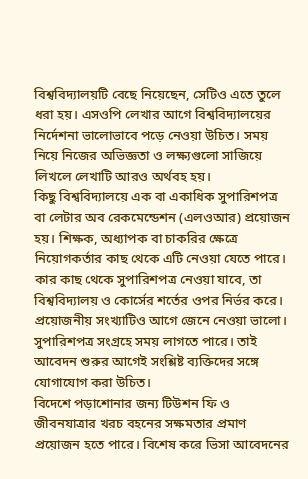বিশ্ববিদ্যালয়টি বেছে নিয়েছেন, সেটিও এতে তুলে ধরা হয়। এসওপি লেখার আগে বিশ্ববিদ্যালয়ের নির্দেশনা ভালোভাবে পড়ে নেওয়া উচিত। সময় নিয়ে নিজের অভিজ্ঞতা ও লক্ষ্যগুলো সাজিয়ে লিখলে লেখাটি আরও অর্থবহ হয়।
কিছু বিশ্ববিদ্যালয়ে এক বা একাধিক সুপারিশপত্র বা লেটার অব রেকমেন্ডেশন (এলওআর) প্রয়োজন হয়। শিক্ষক, অধ্যাপক বা চাকরির ক্ষেত্রে নিয়োগকর্তার কাছ থেকে এটি নেওয়া যেতে পারে। কার কাছ থেকে সুপারিশপত্র নেওয়া যাবে, তা বিশ্ববিদ্যালয় ও কোর্সের শর্তের ওপর নির্ভর করে। প্রয়োজনীয় সংখ্যাটিও আগে জেনে নেওয়া ভালো। সুপারিশপত্র সংগ্রহে সময় লাগতে পারে। তাই আবেদন শুরুর আগেই সংশ্লিষ্ট ব্যক্তিদের সঙ্গে যোগাযোগ করা উচিত।
বিদেশে পড়াশোনার জন্য টিউশন ফি ও জীবনযাত্রার খরচ বহনের সক্ষমতার প্রমাণ প্রয়োজন হতে পারে। বিশেষ করে ভিসা আবেদনের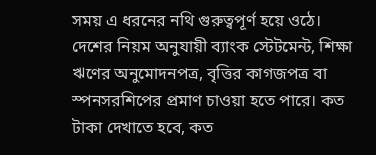সময় এ ধরনের নথি গুরুত্বপূর্ণ হয়ে ওঠে।
দেশের নিয়ম অনুযায়ী ব্যাংক স্টেটমেন্ট, শিক্ষা ঋণের অনুমোদনপত্র, বৃত্তির কাগজপত্র বা স্পনসরশিপের প্রমাণ চাওয়া হতে পারে। কত টাকা দেখাতে হবে, কত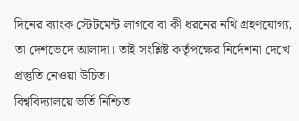দিনের ব্যাংক স্টেটমেন্ট লাগবে বা কী ধরনের নথি গ্রহণযোগ্য, তা দেশভেদে আলাদা। তাই সংশ্লিষ্ট কর্তৃপক্ষের নির্দেশনা দেখে প্রস্তুতি নেওয়া উচিত।
বিশ্ববিদ্যালয়ে ভর্তি নিশ্চিত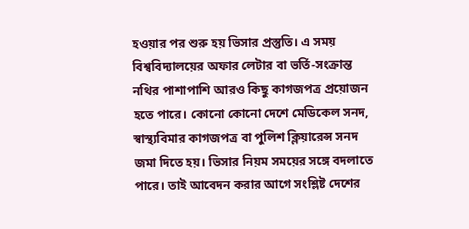হওয়ার পর শুরু হয় ভিসার প্রস্তুতি। এ সময় বিশ্ববিদ্যালয়ের অফার লেটার বা ভর্তি-সংক্রান্ত নথির পাশাপাশি আরও কিছু কাগজপত্র প্রয়োজন হতে পারে। কোনো কোনো দেশে মেডিকেল সনদ, স্বাস্থ্যবিমার কাগজপত্র বা পুলিশ ক্লিয়ারেন্স সনদ জমা দিতে হয়। ভিসার নিয়ম সময়ের সঙ্গে বদলাতে পারে। তাই আবেদন করার আগে সংশ্লিষ্ট দেশের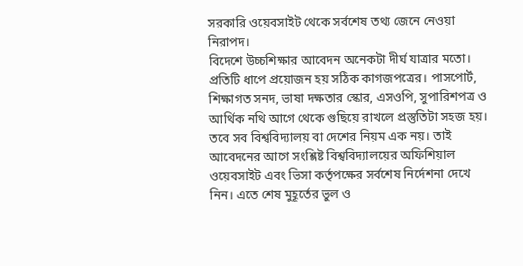সরকারি ওয়েবসাইট থেকে সর্বশেষ তথ্য জেনে নেওয়া নিরাপদ।
বিদেশে উচ্চশিক্ষার আবেদন অনেকটা দীর্ঘ যাত্রার মতো। প্রতিটি ধাপে প্রয়োজন হয় সঠিক কাগজপত্রের। পাসপোর্ট, শিক্ষাগত সনদ, ভাষা দক্ষতার স্কোর, এসওপি, সুপারিশপত্র ও আর্থিক নথি আগে থেকে গুছিয়ে রাখলে প্রস্তুতিটা সহজ হয়।
তবে সব বিশ্ববিদ্যালয় বা দেশের নিয়ম এক নয়। তাই আবেদনের আগে সংশ্লিষ্ট বিশ্ববিদ্যালয়ের অফিশিয়াল ওয়েবসাইট এবং ভিসা কর্তৃপক্ষের সর্বশেষ নির্দেশনা দেখে নিন। এতে শেষ মুহূর্তের ভুল ও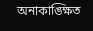অনাকাঙ্ক্ষিত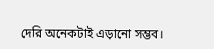দেরি অনেকটাই এড়ানো সম্ভব।